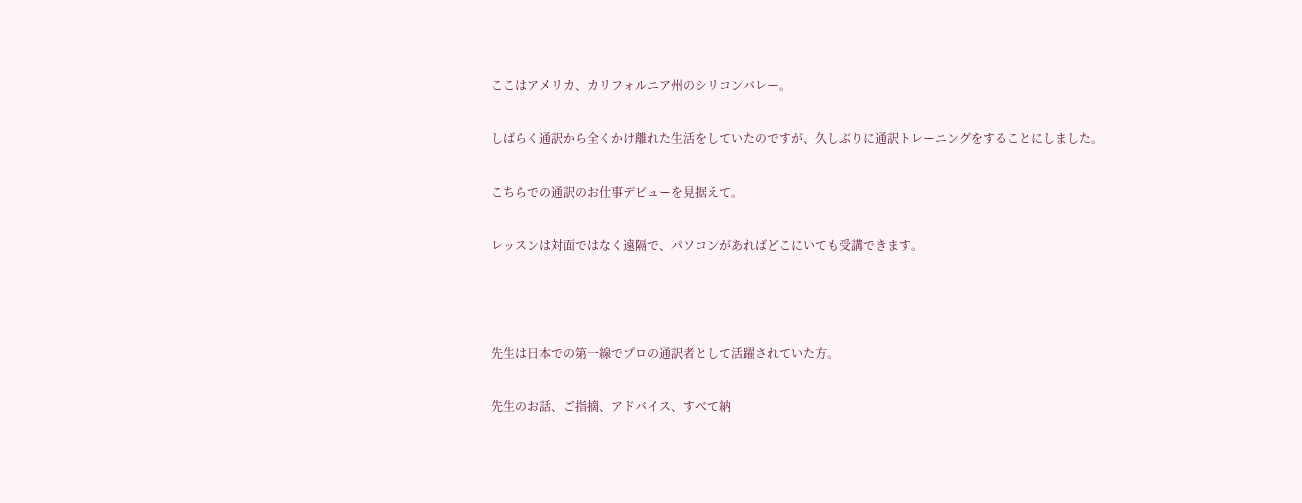ここはアメリカ、カリフォルニア州のシリコンバレー。

しばらく通訳から全くかけ離れた生活をしていたのですが、久しぶりに通訳トレーニングをすることにしました。

こちらでの通訳のお仕事デビューを見据えて。

レッスンは対面ではなく遠隔で、パソコンがあればどこにいても受講できます。



先生は日本での第一線でプロの通訳者として活躍されていた方。

先生のお話、ご指摘、アドバイス、すべて納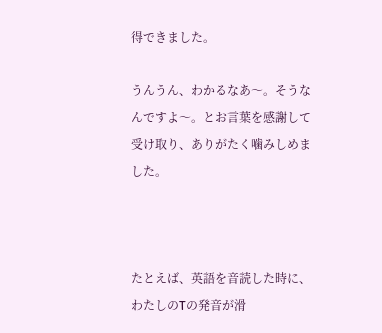得できました。

うんうん、わかるなあ〜。そうなんですよ〜。とお言葉を感謝して受け取り、ありがたく噛みしめました。



たとえば、英語を音読した時に、わたしのTの発音が滑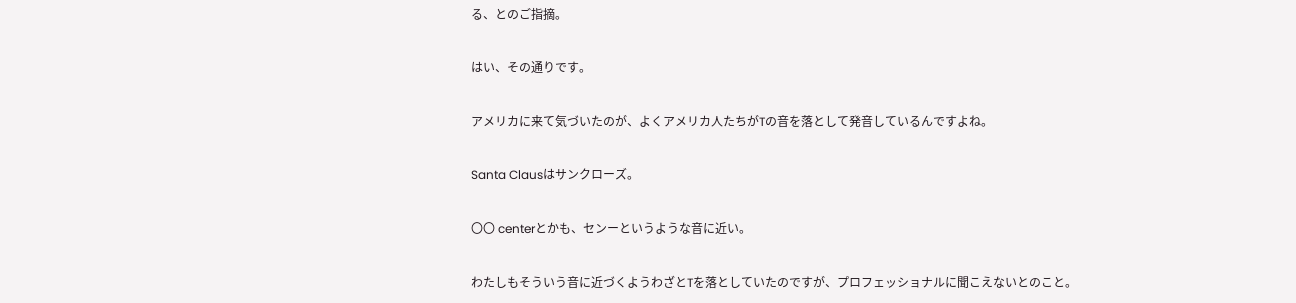る、とのご指摘。

はい、その通りです。

アメリカに来て気づいたのが、よくアメリカ人たちがTの音を落として発音しているんですよね。

Santa Clausはサンクローズ。

〇〇 centerとかも、センーというような音に近い。

わたしもそういう音に近づくようわざとTを落としていたのですが、プロフェッショナルに聞こえないとのこと。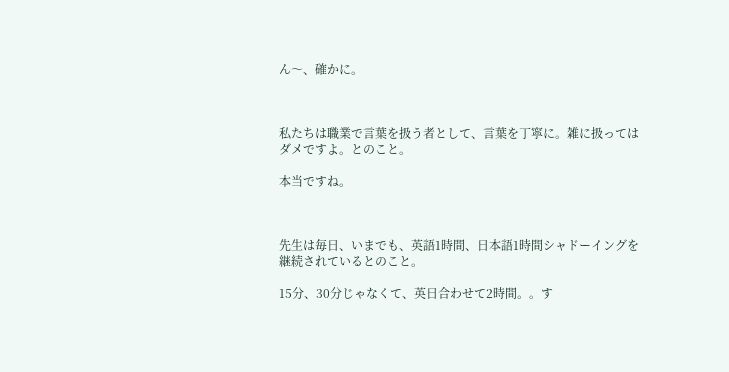ん〜、確かに。



私たちは職業で言葉を扱う者として、言葉を丁寧に。雑に扱ってはダメですよ。とのこと。

本当ですね。



先生は毎日、いまでも、英語1時間、日本語1時間シャドーイングを継続されているとのこと。

15分、30分じゃなくて、英日合わせて2時間。。す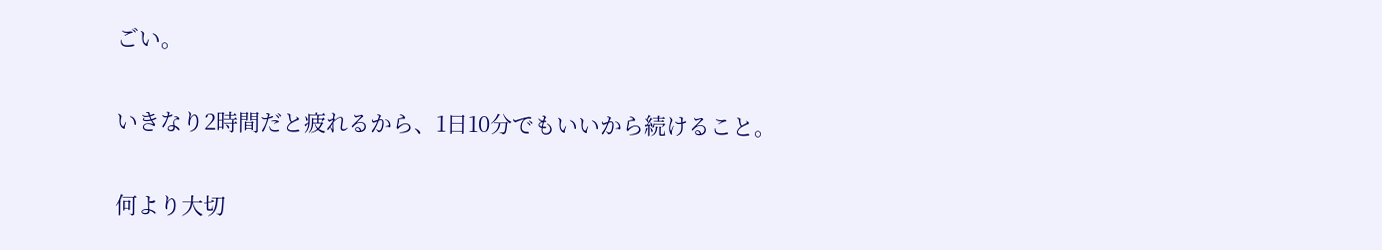ごい。

いきなり2時間だと疲れるから、1日10分でもいいから続けること。

何より大切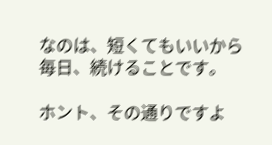なのは、短くてもいいから毎日、続けることです。

ホント、その通りですよ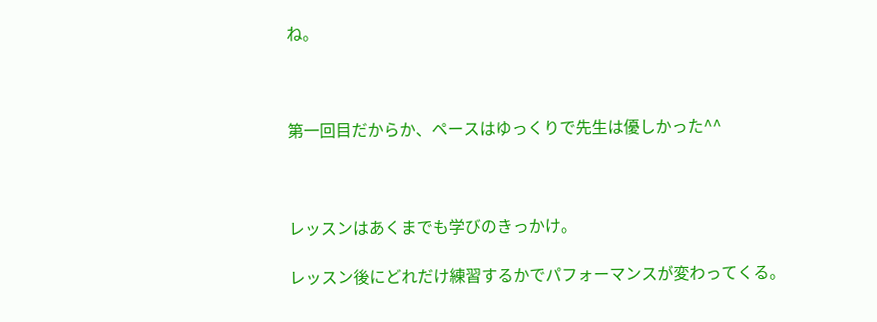ね。



第一回目だからか、ペースはゆっくりで先生は優しかった^^



レッスンはあくまでも学びのきっかけ。

レッスン後にどれだけ練習するかでパフォーマンスが変わってくる。